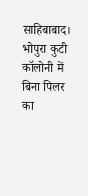साहिबाबाद। भोपुरा कुटी कॉलोनी में बिना पिलर का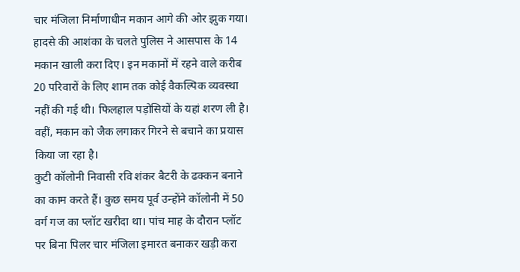चार मंजिला निर्माणाधीन मकान आगे की ओर झुक गया। हादसे की आशंका के चलते पुलिस ने आसपास के 14 मकान खाली करा दिए। इन मकानों में रहने वाले करीब 20 परिवारों के लिए शाम तक कोई वैकल्पिक व्यवस्था नहीं की गई थी। फिलहाल पड़ोसियों के यहां शरण ली है। वहीं, मकान को जैक लगाकर गिरने से बचाने का प्रयास किया जा रहा है।
कुटी कॉलोनी निवासी रवि शंकर बैटरी के ढक्कन बनाने का काम करते हैं। कुछ समय पूर्व उन्होंने कॉलोनी में 50 वर्ग गज का प्लॉट खरीदा था। पांच माह के दौरान प्लॉट पर बिना पिलर चार मंजिला इमारत बनाकर खड़ी करा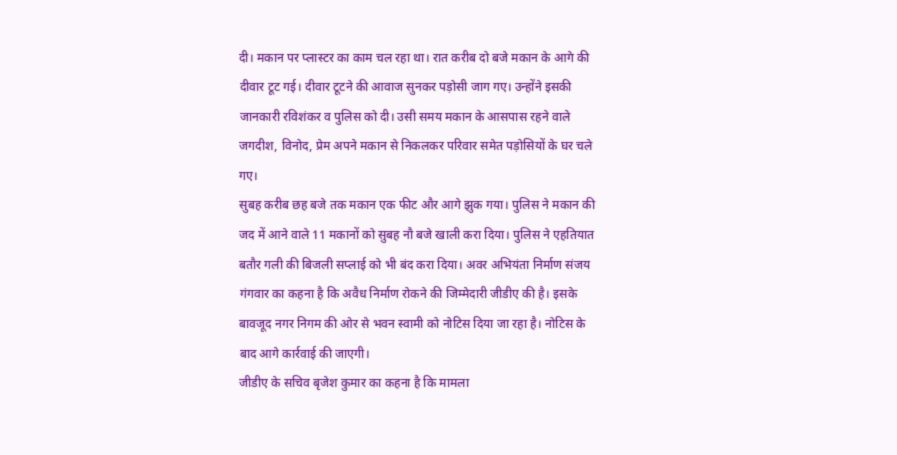दी। मकान पर प्लास्टर का काम चल रहा था। रात करीब दो बजे मकान के आगे की दीवार टूट गई। दीवार टूटने की आवाज सुनकर पड़ोसी जाग गए। उन्होंने इसकी जानकारी रविशंकर व पुलिस को दी। उसी समय मकान के आसपास रहने वाले जगदीश, विनोद, प्रेम अपने मकान से निकलकर परिवार समेत पड़ोसियों के घर चले गए।
सुबह करीब छह बजे तक मकान एक फीट और आगे झुक गया। पुलिस ने मकान की जद में आने वाले 11 मकानों को सुबह नौ बजे खाली करा दिया। पुलिस ने एहतियात बतौर गली की बिजली सप्लाई को भी बंद करा दिया। अवर अभियंता निर्माण संजय गंगवार का कहना है कि अवैध निर्माण रोकने की जिम्मेदारी जीडीए की है। इसके बावजूद नगर निगम की ओर से भवन स्वामी को नोटिस दिया जा रहा है। नोटिस के बाद आगे कार्रवाई की जाएगी।
जीडीए के सचिव बृजेश कुमार का कहना है कि मामला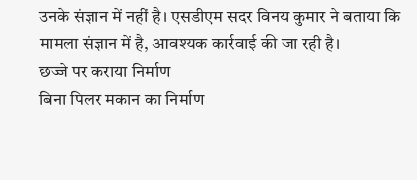उनके संज्ञान में नहीं है। एसडीएम सदर विनय कुमार ने बताया कि मामला संज्ञान में है, आवश्यक कार्रवाई की जा रही है।
छज्जे पर कराया निर्माण
बिना पिलर मकान का निर्माण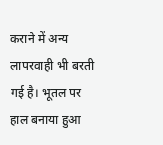कराने में अन्य लापरवाही भी बरती गई है। भूतल पर हाल बनाया हुआ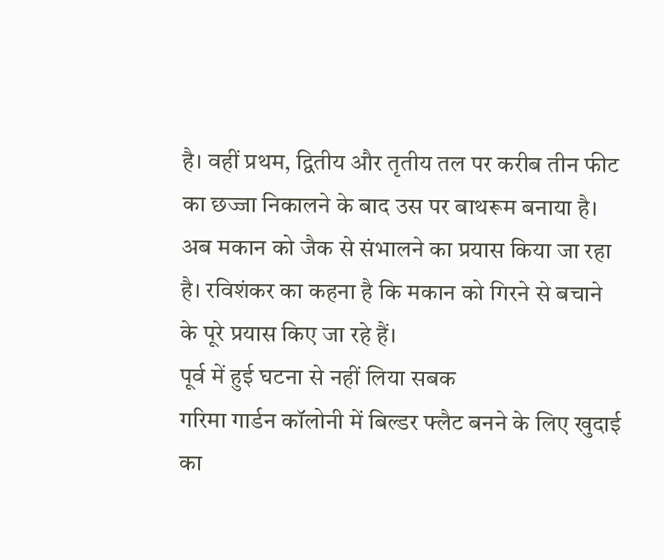है। वहीं प्रथम, द्वितीय और तृतीय तल पर करीब तीन फीट का छज्जा निकालने के बाद उस पर बाथरूम बनाया है। अब मकान को जैक से संभालने का प्रयास किया जा रहा है। रविशंकर का कहना है कि मकान को गिरने से बचाने के पूरे प्रयास किए जा रहे हैं।
पूर्व में हुई घटना से नहीं लिया सबक
गरिमा गार्डन कॉलोनी में बिल्डर फ्लैट बनने के लिए खुदाई का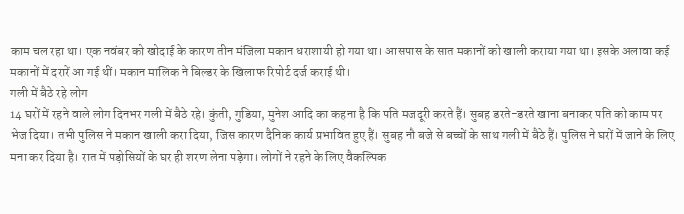काम चल रहा था। एक नवंबर को खोदाई के कारण तीन मंजिला मकान धराशायी हो गया था। आसपास के सात मकानों को खाली कराया गया था। इसके अलावा कई मकानों में दरारें आ गई थीं। मकान मालिक ने बिल्डर के खिलाफ रिपोर्ट दर्ज कराई थी।
गली में बैठे रहे लोग
14 घरों में रहने वाले लोग दिनभर गली में बैठे रहे। कुंती, गुडिया, मुनेश आदि का कहना है कि पति मजदूरी करते हैं। सुबह डरते-डरते खाना बनाकर पति को काम पर भेज दिया। तभी पुलिस ने मकान खाली करा दिया, जिस कारण दैनिक कार्य प्रभावित हुए हैं। सुबह नौ बजे से बच्चों के साथ गली में बैठे हैं। पुलिस ने घरों में जाने के लिए मना कर दिया है। रात में पड़ोसियों के घर ही शरण लेना पड़ेगा। लोगों ने रहने के लिए वैकल्पिक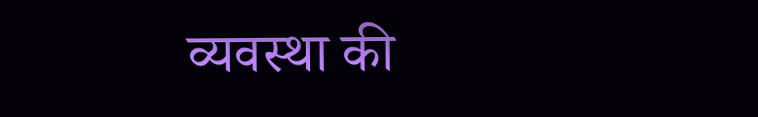व्यवस्था की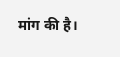मांग की है।